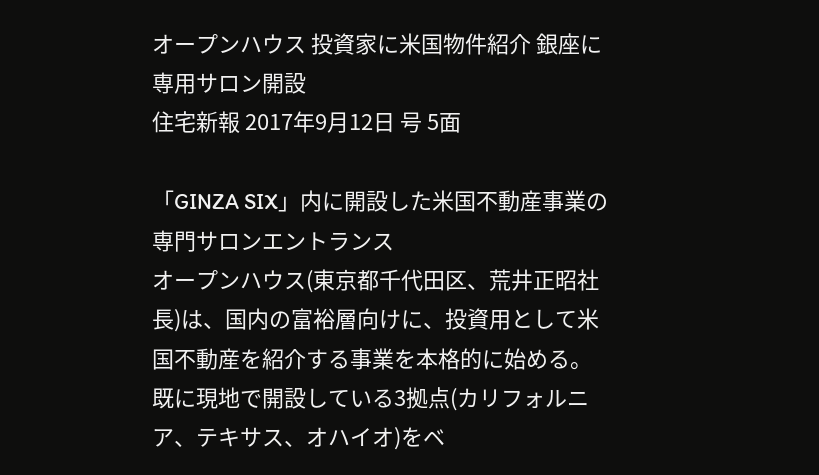オープンハウス 投資家に米国物件紹介 銀座に専用サロン開設
住宅新報 2017年9月12日 号 5面

「GINZA SIX」内に開設した米国不動産事業の専門サロンエントランス
オープンハウス(東京都千代田区、荒井正昭社長)は、国内の富裕層向けに、投資用として米国不動産を紹介する事業を本格的に始める。既に現地で開設している3拠点(カリフォルニア、テキサス、オハイオ)をベ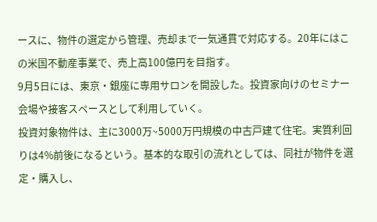ースに、物件の選定から管理、売却まで一気通貫で対応する。20年にはこの米国不動産事業で、売上高100億円を目指す。
9月5日には、東京・銀座に専用サロンを開設した。投資家向けのセミナー会場や接客スペースとして利用していく。
投資対象物件は、主に3000万~5000万円規模の中古戸建て住宅。実質利回りは4%前後になるという。基本的な取引の流れとしては、同社が物件を選定・購入し、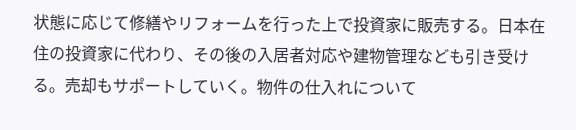状態に応じて修繕やリフォームを行った上で投資家に販売する。日本在住の投資家に代わり、その後の入居者対応や建物管理なども引き受ける。売却もサポートしていく。物件の仕入れについて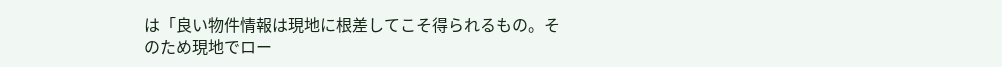は「良い物件情報は現地に根差してこそ得られるもの。そのため現地でロー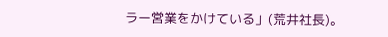ラー営業をかけている」(荒井社長)。